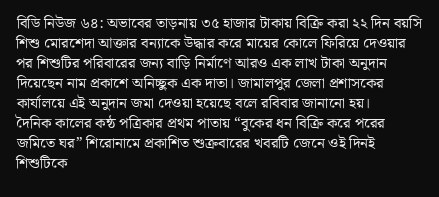বিডি নিউজ ৬৪: অভাবের তাড়নায় ৩৫ হাজার টাকায় বিক্রি করা ২২ দিন বয়সি শিশু মোরশেদা আক্তার বন্যাকে উদ্ধার করে মায়ের কোলে ফিরিয়ে দেওয়ার পর শিশুটির পরিবারের জন্য বাড়ি নির্মাণে আরও এক লাখ টাকা অনুদান দিয়েছেন নাম প্রকাশে অনিচ্ছুক এক দাতা। জামালপুর জেলা প্রশাসকের কার্যালয়ে এই অনুদান জমা দেওয়া হয়েছে বলে রবিবার জানানো হয়।
দৈনিক কালের কন্ঠ পত্রিকার প্রথম পাতায় “বুকের ধন বিক্রি করে পরের জমিতে ঘর” শিরোনামে প্রকাশিত শুক্রবারের খবরটি জেনে ওই দিনই শিশুটিকে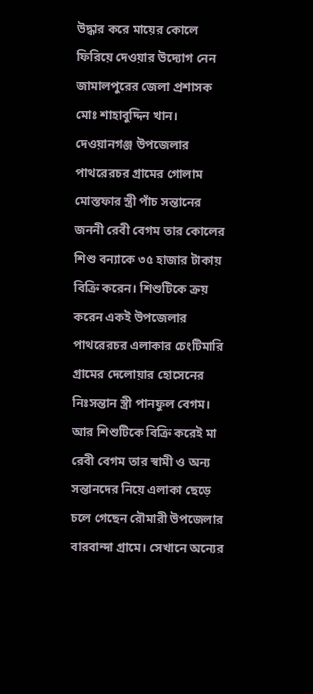উদ্ধার করে মায়ের কোলে ফিরিয়ে দেওয়ার উদ্যোগ নেন জামালপুরের জেলা প্রশাসক মোঃ শাহাবুদ্দিন খান।
দেওয়ানগঞ্জ উপজেলার পাথরেরচর গ্রামের গোলাম মোস্তফার স্ত্রী পাঁচ সন্তানের জননী রেবী বেগম তার কোলের শিশু বন্যাকে ৩৫ হাজার টাকায় বিক্রি করেন। শিশুটিকে ক্রয় করেন একই উপজেলার পাথরেরচর এলাকার চেংটিমারি গ্রামের দেলোয়ার হোসেনের নিঃসন্তান স্ত্রী পানফুল বেগম। আর শিশুটিকে বিক্রি করেই মা রেবী বেগম তার স্বামী ও অন্য সন্তানদের নিয়ে এলাকা ছেড়ে চলে গেছেন রৌমারী উপজেলার বারবান্দা গ্রামে। সেখানে অন্যের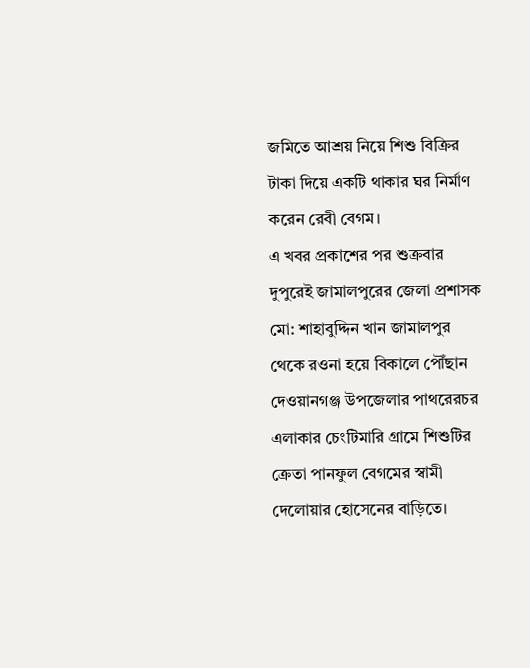জমিতে আশ্রয় নিয়ে শিশু বিক্রির টাকা দিয়ে একটি থাকার ঘর নির্মাণ করেন রেবী বেগম।
এ খবর প্রকাশের পর শুক্রবার দুপুরেই জামালপুরের জেলা প্রশাসক মো: শাহাবুদ্দিন খান জামালপুর থেকে রওনা হয়ে বিকালে পৌঁছান দেওয়ানগঞ্জ উপজেলার পাথরেরচর এলাকার চেংটিমারি গ্রামে শিশুটির ক্রেতা পানফুল বেগমের স্বামী দেলোয়ার হোসেনের বাড়িতে।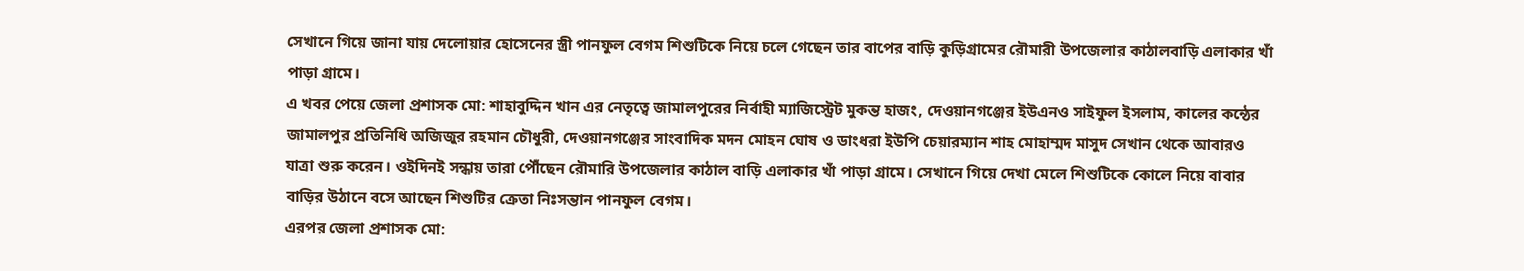সেখানে গিয়ে জানা যায় দেলোয়ার হোসেনের স্ত্রী পানফুল বেগম শিশুটিকে নিয়ে চলে গেছেন তার বাপের বাড়ি কুড়িগ্রামের রৌমারী উপজেলার কাঠালবাড়ি এলাকার খাঁ পাড়া গ্রামে।
এ খবর পেয়ে জেলা প্রশাসক মো: শাহাবুদ্দিন খান এর নেতৃত্বে জামালপুরের নির্বাহী ম্যাজিস্ট্রেট মুকন্ত হাজং, দেওয়ানগঞ্জের ইউএনও সাইফুল ইসলাম, কালের কন্ঠের জামালপুর প্রতিনিধি অজিজুর রহমান চৌধুরী, দেওয়ানগঞ্জের সাংবাদিক মদন মোহন ঘোষ ও ডাংধরা ইউপি চেয়ারম্যান শাহ মোহাম্মদ মাসুদ সেখান থেকে আবারও যাত্রা শুরু করেন। ওইদিনই সন্ধায় তারা পৌঁছেন রৌমারি উপজেলার কাঠাল বাড়ি এলাকার খাঁ পাড়া গ্রামে। সেখানে গিয়ে দেখা মেলে শিশুটিকে কোলে নিয়ে বাবার বাড়ির উঠানে বসে আছেন শিশুটির ক্রেতা নিঃসন্তান পানফুল বেগম।
এরপর জেলা প্রশাসক মো: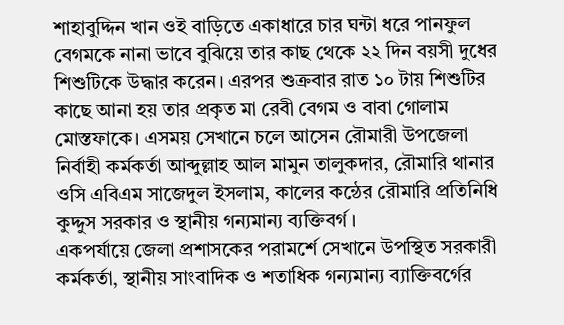শাহাবুদ্দিন খান ওই বাড়িতে একাধারে চার ঘন্টা ধরে পানফুল বেগমকে নানা ভাবে বুঝিয়ে তার কাছ থেকে ২২ দিন বয়সী দুধের শিশুটিকে উদ্ধার করেন। এরপর শুক্রবার রাত ১০ টায় শিশুটির কাছে আনা হয় তার প্রকৃত মা রেবী বেগম ও বাবা গোলাম মোস্তফাকে। এসময় সেখানে চলে আসেন রৌমারী উপজেলা নির্বাহী কর্মকর্তা আব্দুল্লাহ আল মামুন তালুকদার, রৌমারি থানার ওসি এবিএম সাজেদুল ইসলাম, কালের কন্ঠের রৌমারি প্রতিনিধি কুদ্দুস সরকার ও স্থানীয় গন্যমান্য ব্যক্তিবর্গ।
একপর্যায়ে জেলা প্রশাসকের পরামর্শে সেখানে উপস্থিত সরকারী কর্মকর্তা, স্থানীয় সাংবাদিক ও শতাধিক গন্যমান্য ব্যাক্তিবর্গের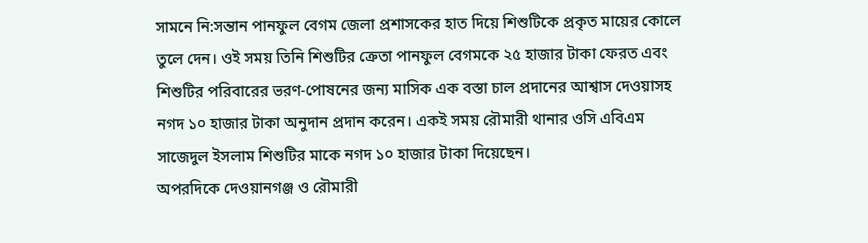সামনে নি:সন্তান পানফুল বেগম জেলা প্রশাসকের হাত দিয়ে শিশুটিকে প্রকৃত মায়ের কোলে তুলে দেন। ওই সময় তিনি শিশুটির ক্রেতা পানফুল বেগমকে ২৫ হাজার টাকা ফেরত এবং শিশুটির পরিবারের ভরণ-পোষনের জন্য মাসিক এক বস্তা চাল প্রদানের আশ্বাস দেওয়াসহ নগদ ১০ হাজার টাকা অনুদান প্রদান করেন। একই সময় রৌমারী থানার ওসি এবিএম সাজেদুল ইসলাম শিশুটির মাকে নগদ ১০ হাজার টাকা দিয়েছেন।
অপরদিকে দেওয়ানগঞ্জ ও রৌমারী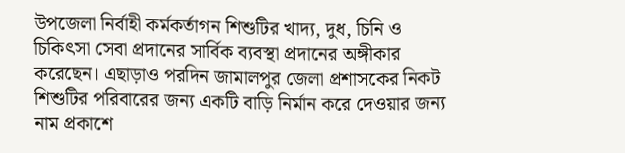উপজেলা নির্বাহী কর্মকর্তাগন শিশুটির খাদ্য, দুধ, চিনি ও চিকিৎসা সেবা প্রদানের সার্বিক ব্যবস্থা প্রদানের অঙ্গীকার করেছেন। এছাড়াও পরদিন জামালপুর জেলা প্রশাসকের নিকট শিশুটির পরিবারের জন্য একটি বাড়ি নির্মান করে দেওয়ার জন্য নাম প্রকাশে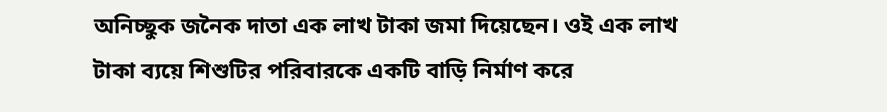অনিচ্ছুক জনৈক দাতা এক লাখ টাকা জমা দিয়েছেন। ওই এক লাখ টাকা ব্যয়ে শিশুটির পরিবারকে একটি বাড়ি নির্মাণ করে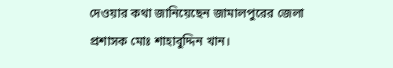দেওয়ার কথা জানিয়েছেন জামালপুরের জেলা প্রশাসক মোঃ শাহাবুদ্দিন খান।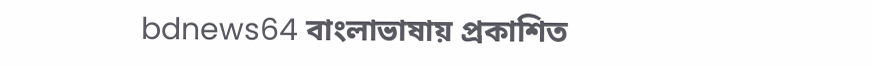bdnews64 বাংলাভাষায় প্রকাশিত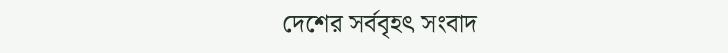দেশের সর্ববৃহৎ সংবাদ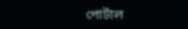পোর্টাল